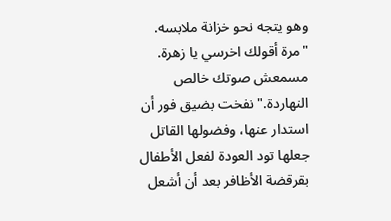وهو يتجه نحو خزانة ملابسه. "مرة أقولك اخرسي يا زهرة. مسمعش صوتك خالص النهاردة." نفخت بضيق فور أن استدار عنها، وفضولها القاتل جعلها تود العودة لفعل الأطفال بقرقضة الأظافر بعد أن أشعل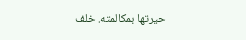حيرتها بمكالمته. خلف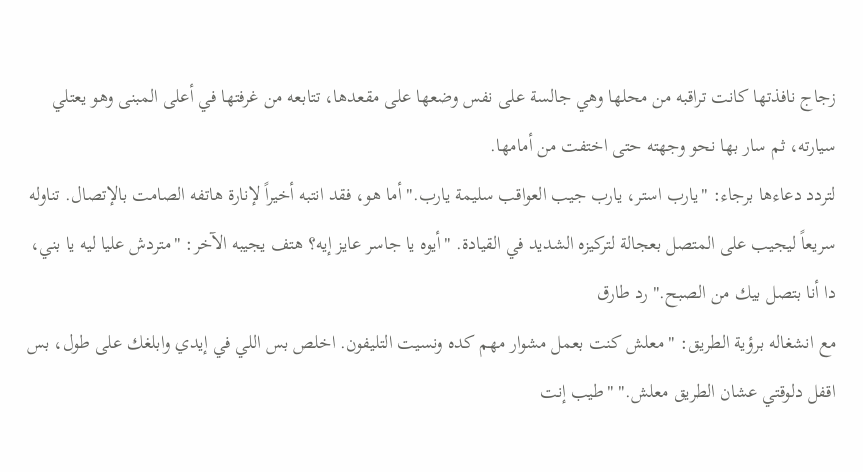زجاج نافذتها كانت تراقبه من محلها وهي جالسة على نفس وضعها على مقعدها، تتابعه من غرفتها في أعلى المبنى وهو يعتلي سيارته، ثم سار بها نحو وجهته حتى اختفت من أمامها.
لتردد دعاءها برجاء: "يارب استر، يارب جيب العواقب سليمة يارب." أما هو، فقد انتبه أخيراً لإنارة هاتفه الصامت بالإتصال. تناوله سريعاً ليجيب على المتصل بعجالة لتركيزه الشديد في القيادة. "أيوه يا جاسر عايز إيه؟ هتف يجيبه الآخر: "متردش عليا ليه يا بني، دا أنا بتصل بيك من الصبح." رد طارق
مع انشغاله برؤية الطريق: "معلش كنت بعمل مشوار مهم كده ونسيت التليفون. اخلص بس اللي في إيدي وابلغك على طول، بس اقفل دلوقتي عشان الطريق معلش." "طيب إنت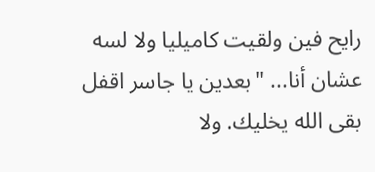رايح فين ولقيت كاميليا ولا لسه عشان أنا... "بعدين يا جاسر اقفل بقى الله يخليك. ولا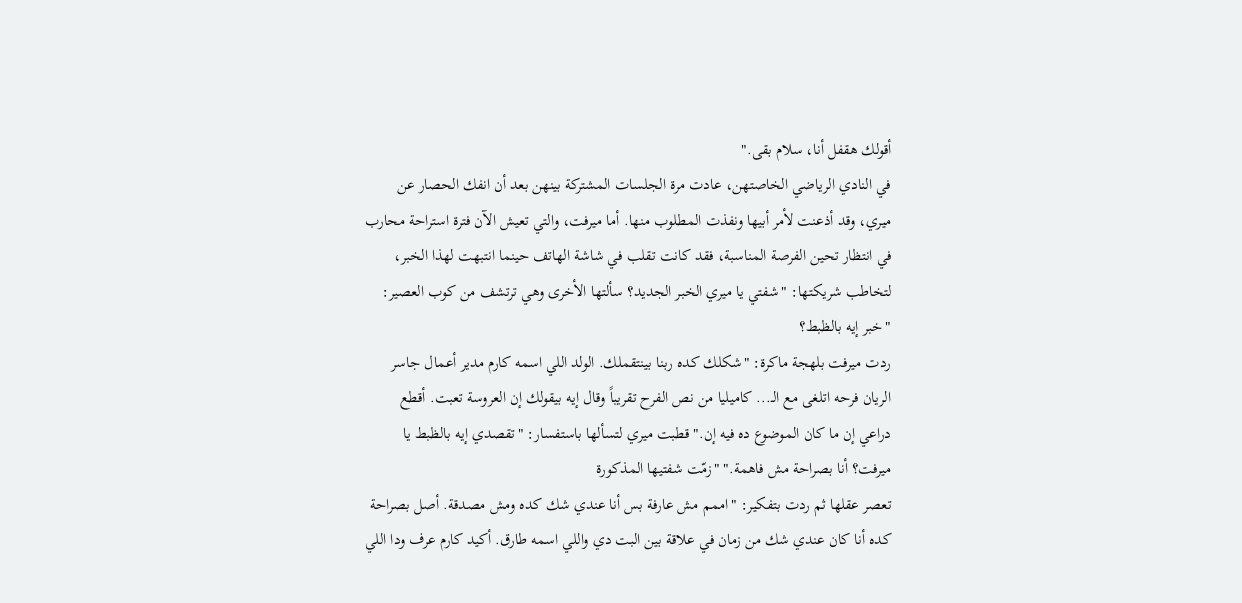أقولك هقفل أنا، سلام بقى."
في النادي الرياضي الخاصتهن، عادت مرة الجلسات المشتركة بينهن بعد أن انفك الحصار عن ميري، وقد أذعنت لأمر أبيها ونفذت المطلوب منها. أما ميرفت، والتي تعيش الآن فترة استراحة محارب في انتظار تحين الفرصة المناسبة، فقد كانت تقلب في شاشة الهاتف حينما انتبهت لهذا الخبر، لتخاطب شريكتها: "شفتي يا ميري الخبر الجديد؟ سألتها الأخرى وهي ترتشف من كوب العصير: "خبر إيه بالظبط؟
ردت ميرفت بلهجة ماكرة: "شكلك كده ربنا بينتقملك. الولد اللي اسمه كارم مدير أعمال جاسر الريان فرحه اتلغى مع الـ... كاميليا من نص الفرح تقريباً وقال إيه بيقولك إن العروسة تعبت. أقطع دراعي إن ما كان الموضوع ده فيه إن." قطبت ميري لتسألها باستفسار: "تقصدي إيه بالظبط يا ميرفت؟ أنا بصراحة مش فاهمة." "زمّت شفتيها المذكورة
تعصر عقلها ثم ردت بتفكير: "اممم مش عارفة بس أنا عندي شك كده ومش مصدقة. أصل بصراحة كده أنا كان عندي شك من زمان في علاقة بين البت دي واللي اسمه طارق. أكيد كارم عرف ودا اللي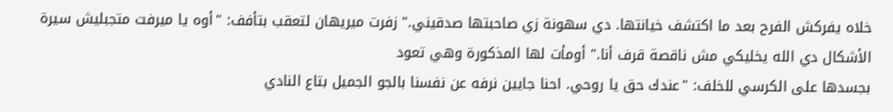خلاه يفركش الفرح بعد ما اكتشف خيانتها. دي سهونة زي صاحبتها صدقيني." زفرت ميريهان لتعقب بتأفف: "أوه يا ميرفت متجبليش سيرة الأشكال دي الله يخليكي مش ناقصة قرف أنا." أومأت لها المذكورة وهي تعود
بجسدها على الكرسي للخلف: "عندك حق يا روحي. احنا جايين نرفه عن نفسنا بالجو الجميل بتاع النادي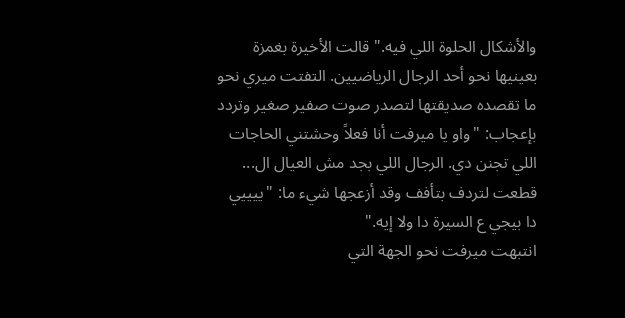والأشكال الحلوة اللي فيه." قالت الأخيرة بغمزة بعينيها نحو أحد الرجال الرياضيين. التفتت ميري نحو ما تقصده صديقتها لتصدر صوت صفير صغير وتردد بإعجاب: "واو يا ميرفت أنا فعلاً وحشتني الحاجات اللي تجنن دي. الرجال اللي بجد مش العيال ال... قطعت لتردف بتأفف وقد أزعجها شيء ما: "ييييي دا بيجي ع السيرة دا ولا إيه."
انتبهت ميرفت نحو الجهة التي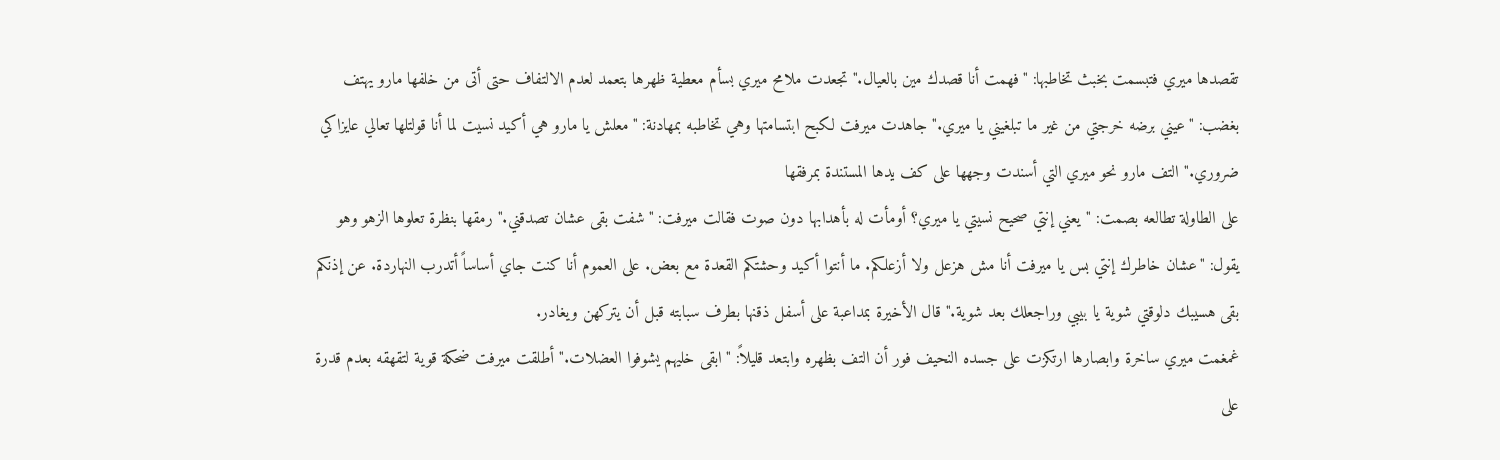تقصدها ميري فتبسمت بخبث تخاطبها: "فهمت أنا قصدك مين بالعيال." تجعدت ملامح ميري بسأم معطية ظهرها بتعمد لعدم الالتفاف حتى أتى من خلفها مارو يهتف بغضب: "عيني برضه خرجتي من غير ما تبلغيني يا ميري." جاهدت ميرفت لكبح ابتسامتها وهي تخاطبه بمهادنة: "معلش يا مارو هي أكيد نسيت لما أنا قولتلها تعالي عايزاكي ضروري." التف مارو نحو ميري التي أسندت وجهها على كف يدها المستندة بمرفقها
على الطاولة تطالعه بصمت: "يعني إنتي صحيح نسيتي يا ميري؟ أومأت له بأهدابها دون صوت فقالت ميرفت: "شفت بقى عشان تصدقني." رمقها بنظرة تعلوها الزهو وهو يقول: "عشان خاطرك إنتي بس يا ميرفت أنا مش هزعل ولا أزعلكم. ما أنتوا أكيد وحشتكم القعدة مع بعض. على العموم أنا كنت جاي أساساً أتدرب النهاردة. عن إذنكم بقى هسيبك دلوقتي شوية يا بيبي وراجعلك بعد شوية." قال الأخيرة بمداعبة على أسفل ذقنها بطرف سبابته قبل أن يتركهن ويغادر.
غمغمت ميري ساخرة وابصارها ارتكزت على جسده النحيف فور أن التف بظهره وابتعد قليلاً: "ابقى خليهم يشوفوا العضلات." أطلقت ميرفت ضحكة قوية لتقهقه بعدم قدرة على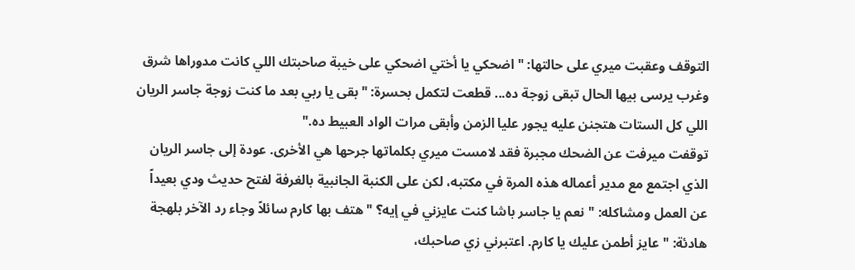التوقف وعقبت ميري على حالتها: "اضحكي يا أختي اضحكي على خيبة صاحبتك اللي كانت مدوراها شرق وغرب يرسى بيها الحال تبقى زوجة ده... قطعت لتكمل بحسرة: "بقى يا ربي بعد ما كنت زوجة جاسر الريان اللي كل الستات هتجنن عليه يجور عليا الزمن وأبقى مرات الواد العبيط ده."
توقفت ميرفت عن الضحك مجبرة فقد لامست ميري بكلماتها جرحها هي الأخرى. عودة إلى جاسر الريان الذي اجتمع مع مدير أعماله هذه المرة في مكتبه، لكن على الكنبة الجانبية بالغرفة لفتح حديث ودي بعيداً عن العمل ومشاكله: "نعم يا جاسر باشا كنت عايزني في إيه؟ " هتف بها كارم سائلاً وجاء رد الآخر بلهجة هادئة: "عايز أطمن عليك يا كارم. اعتبرني زي صاحبك،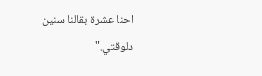احنا عشرة بقالنا سنين دلوقتي."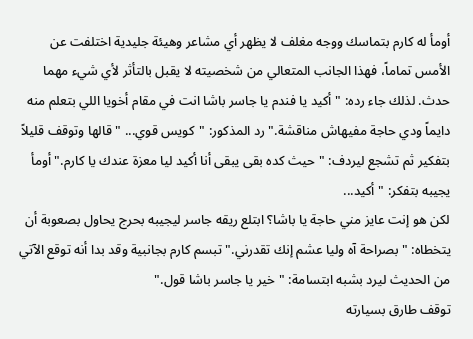أومأ له كارم بتماسك ووجه مغلف لا يظهر أي مشاعر وهيئة جليدية اختلفت عن الأمس تماماً، فهذا الجانب المتعالي من شخصيته لا يقبل بالتأثر لأي شيء مهما حدث. لذلك جاء رده: "أكيد يا فندم يا جاسر باشا انت في مقام أخويا اللي بتعلم منه دايماً ودي حاجة مفيهاش مناقشة." رد المذكور: "كويس قوي... " قالها وتوقف قليلاً بتفكير ثم تشجع ليردف: "حيث كده بقى يبقى أنا أكيد ليا معزة عندك يا كارم." أومأ يجيبه بتفكر: "أكيد...
لكن هو إنت عايز مني حاجة يا باشا؟ ابتلع ريقه جاسر ليجيبه بحرج يحاول بصعوبة أن يتخطاه: "بصراحة آه وليا عشم إنك تقدرني." تبسم كارم بجانبية وقد بدا أنه توقع الآتي من الحديث ليرد بشبه ابتسامة: "خير يا جاسر باشا قول."
توقف طارق بسيارته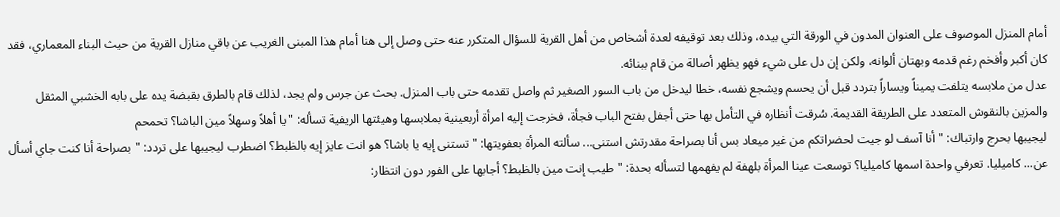أمام المنزل الموصوف على العنوان المدون في الورقة التي بيده، وذلك بعد توقيفه لعدة أشخاص من أهل القرية للسؤال المتكرر عنه حتى وصل إلى هنا أمام هذا المبنى الغريب عن باقي منازل القرية من حيث البناء المعماري، فقد كان أكبر وأفخم رغم قدمه وبهتان ألوانه، ولكن إن دل على شيء فهو يظهر أصالة من قام ببنائه.
عدل من ملابسه يتلفت يميناً ويساراً بتردد قبل أن يحسم ويشجع نفسه، خطا ليدخل من باب السور الصغير ثم واصل تقدمه حتى باب المنزل. بحث عن جرس ولم يجد، لذلك قام بالطرق بقبضة يده على بابه الخشبي المثقل والمزين بالنقوش المتعدد على الطريقة القديمة. سُرقت أنظاره في التأمل بها حتى أجفل بفتح الباب فجأة، فخرجت إليه امرأة أربعينية بملابسها وهيئتها الريفية تسأله: "يا أهلاً وسهلاً مين الباشا؟ تحمحم
ليجيبها بحرج وارتباك: "أنا آسف لو جيت لحضراتكم من غير ميعاد بس أنا بصراحة مقدرتش استنى... سألته المرأة بعفويتها: "تستنى إيه يا باشا؟ هو انت عايز إيه بالظبط؟ اضطرب ليجيبها على تردد: "بصراحة أنا كنت جاي أسأل عن... كاميليا. تعرفي واحدة اسمها كاميليا؟ توسعت عينا المرأة بلهفة لم يفهمها لتسأله بحدة: "طيب إنت مين بالظبط؟ أجابها على الفور دون انتظار: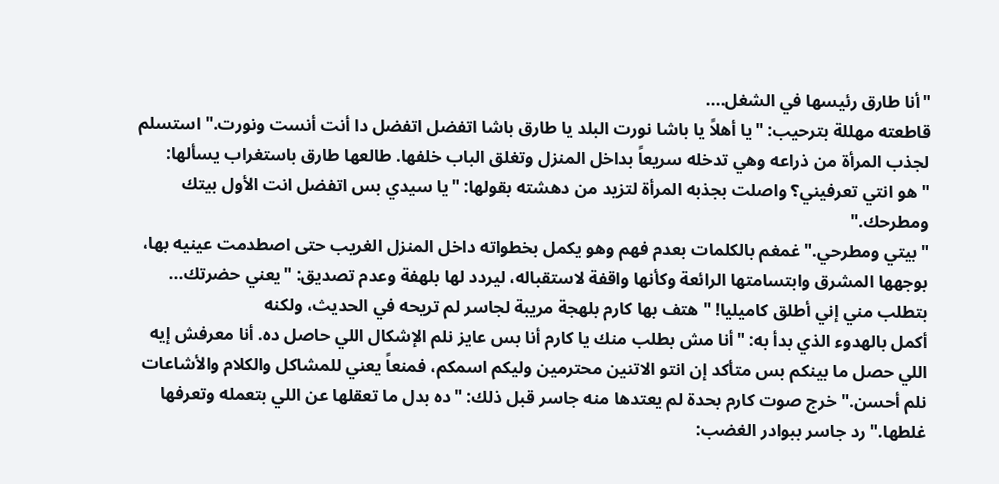"أنا طارق رئيسها في الشغل....
قاطعته مهللة بترحيب: "يا أهلاً يا باشا نورت البلد يا طارق باشا اتفضل اتفضل دا أنت أنست ونورت." استسلم لجذب المرأة من ذراعه وهي تدخله سريعاً بداخل المنزل وتغلق الباب خلفها. طالعها طارق باستغراب يسألها: "هو انتي تعرفيني؟ واصلت بجذبه المرأة لتزيد من دهشته بقولها: "يا سيدي بس اتفضل انت الأول بيتك ومطرحك."
"بيتي ومطرحي." غمغم بالكلمات بعدم فهم وهو يكمل بخطواته داخل المنزل الغريب حتى اصطدمت عينيه بها، بوجهها المشرق وابتسامتها الرائعة وكأنها واقفة لاستقباله، ليردد لها بلهفة وعدم تصديق: "يعني حضرتك... بتطلب مني إني أطلق كاميليا! " هتف بها كارم بلهجة مريبة لجاسر لم تريحه في الحديث، ولكنه
أكمل بالهدوء الذي بدأ به: "أنا مش بطلب منك يا كارم أنا بس عايز نلم الإشكال اللي حاصل ده. أنا معرفش إيه اللي حصل ما بينكم بس متأكد إن انتو الاتنين محترمين وليكم اسمكم، فمنعاً يعني للمشاكل والكلام والأشاعات نلم أحسن." خرج صوت كارم بحدة لم يعتدها منه جاسر قبل ذلك: "ده بدل ما تعقلها عن اللي بتعمله وتعرفها غلطها." رد جاسر ببوادر الغضب: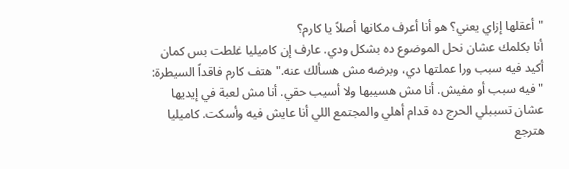"أعقلها إزاي يعني؟ هو أنا أعرف مكانها أصلاً يا كارم؟
أنا بكلمك عشان نحل الموضوع ده بشكل ودي. عارف إن كاميليا غلطت بس كمان أكيد فيه سبب ورا عملتها دي، وبرضه مش هسألك عنه." هتف كارم فاقداً السيطرة: "فيه سبب أو مفيش. أنا مش هسيبها ولا أسيب حقي. أنا مش لعبة في إيديها عشان تسببلي الحرج ده قدام أهلي والمجتمع اللي أنا عايش فيه وأسكت. كاميليا هترجع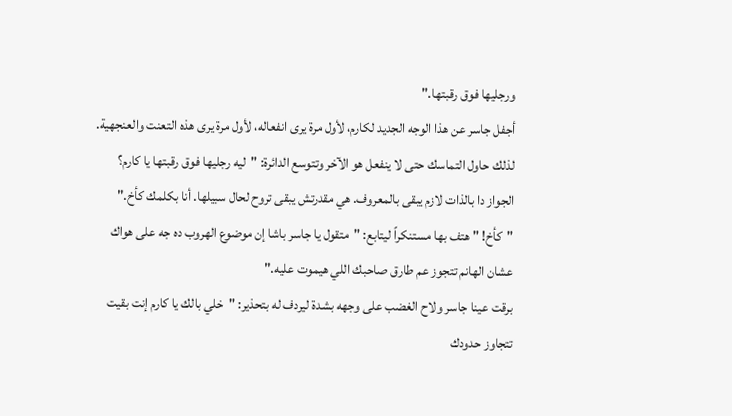ورجليها فوق رقبتها."
أجفل جاسر عن هذا الوجه الجديد لكارم، لأول مرة يرى انفعاله، لأول مرة يرى هذه التعنت والعنجهية. لذلك حاول التماسك حتى لا ينفعل هو الآخر وتتوسع الدائرة: "ليه رجليها فوق رقبتها يا كارم؟ الجواز دا بالذات لازم يبقى بالمعروف. هي مقدرتش يبقى تروح لحال سبيلها. أنا بكلمك كأخ." "كأخ! " هتف بها مستنكراً ليتابع: "متقول يا جاسر باشا إن موضوع الهروب ده جه على هواك عشان الهانم تتجوز عم طارق صاحبك اللي هيموت عليه."
برقت عينا جاسر ولاح الغضب على وجهه بشدة ليردف له بتحذير: "خلي بالك يا كارم إنت بقيت تتجاوز حدودك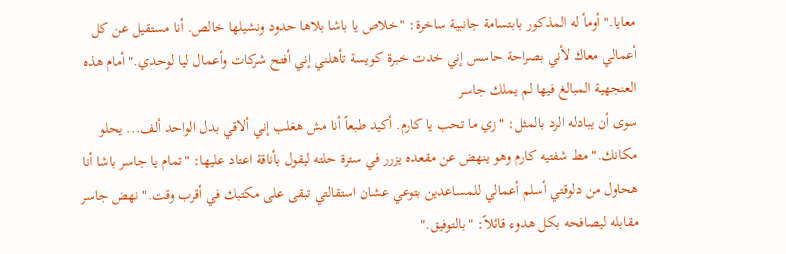معايا." أومأ له المذكور بابتسامة جانبية ساخرة: "خلاص يا باشا بلاها حدود ونشيلها خالص. أنا مستقيل عن كل أعمالي معاك لأني بصراحة حاسس إني خدت خبرة كويسة تأهلني إني أفتح شركات وأعمال ليا لوحدي." أمام هذه العنجهية المبالغ فيها لم يملك جاسر
سوى أن يبادله الرد بالمثل: "زي ما تحب يا كارم. أكيد طبعاً أنا مش هغلب إني ألاقي بدل الواحد ألف... يحلو مكانك." مط شفتيه كارم وهو ينهض عن مقعده يزرر في سترة حلته ليقول بأناقة اعتاد عليها: "تمام يا جاسر باشا أنا هحاول من دلوقتي أسلم أعمالي للمساعدين بتوعي عشان استقالتي تبقى على مكتبك في أقرب وقت." نهض جاسر مقابله ليصافحه بكل هدوء قائلاً: "بالتوفيق."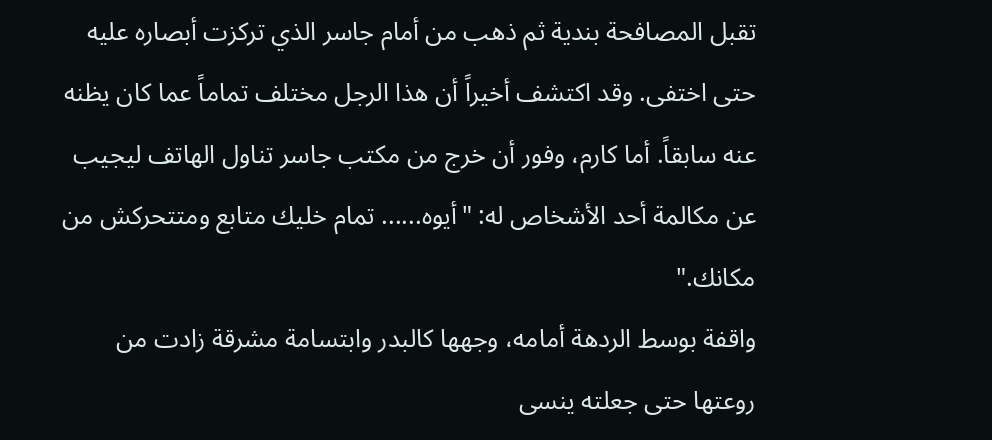تقبل المصافحة بندية ثم ذهب من أمام جاسر الذي تركزت أبصاره عليه حتى اختفى. وقد اكتشف أخيراً أن هذا الرجل مختلف تماماً عما كان يظنه عنه سابقاً. أما كارم، وفور أن خرج من مكتب جاسر تناول الهاتف ليجيب عن مكالمة أحد الأشخاص له: "أيوه...... تمام خليك متابع ومتتحركش من مكانك."
واقفة بوسط الردهة أمامه، وجهها كالبدر وابتسامة مشرقة زادت من روعتها حتى جعلته ينسى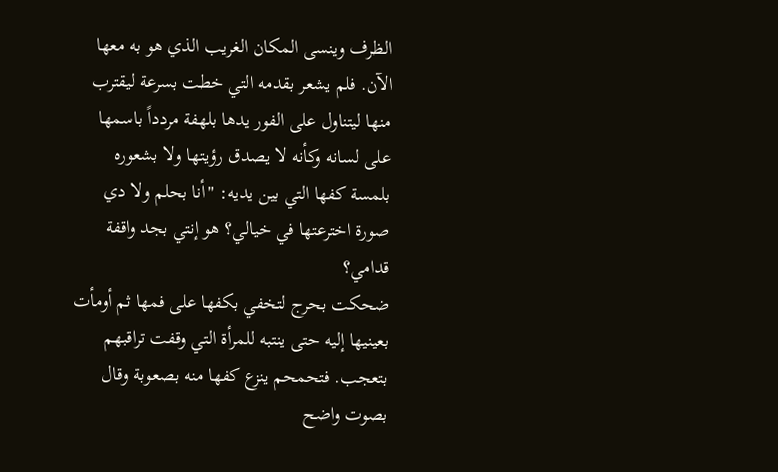الظرف وينسى المكان الغريب الذي هو به معها الآن. فلم يشعر بقدمه التي خطت بسرعة ليقترب منها ليتناول على الفور يدها بلهفة مردداً باسمها على لسانه وكأنه لا يصدق رؤيتها ولا بشعوره بلمسة كفها التي بين يديه: "أنا بحلم ولا دي صورة اخترعتها في خيالي؟ هو إنتي بجد واقفة قدامي؟
ضحكت بحرج لتخفي بكفها على فمها ثم أومأت بعينيها إليه حتى ينتبه للمرأة التي وقفت تراقبهم بتعجب. فتحمحم ينزع كفها منه بصعوبة وقال بصوت واضح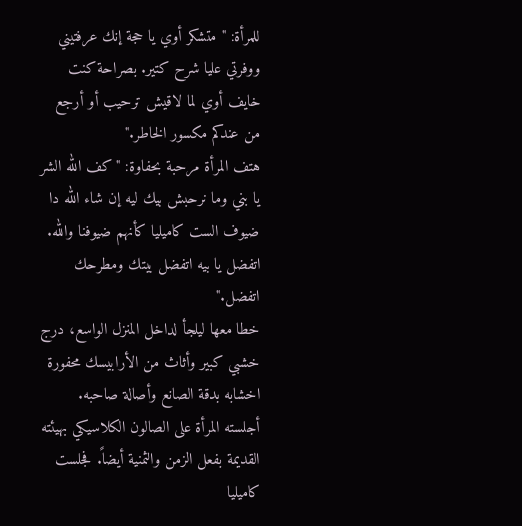للمرأة: "متشكر أوي يا حجة إنك عرفتيني ووفرتي عليا شرح كتير. بصراحة كنت خايف أوي لما لاقيش ترحيب أو أرجع من عندكم مكسور الخاطر."
هتف المرأة مرحبة بحفاوة: "كف الله الشر يا بني وما نرحبش بيك ليه إن شاء الله دا ضيوف الست كاميليا كأنهم ضيوفنا والله. اتفضل يا بيه اتفضل بيتك ومطرحك اتفضل."
خطا معها ليلجأ لداخل المنزل الواسع، درج خشبي كبير وأثاث من الأرابيسك محفورة اخشابه بدقة الصانع وأصالة صاحبه. أجلسته المرأة على الصالون الكلاسيكي بهيئته القديمة بفعل الزمن والثمنية أيضاً. فجلست كاميليا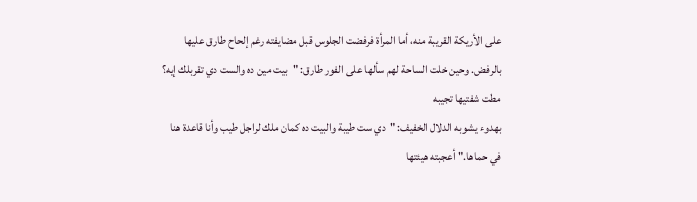على الأريكة القريبة منه، أما المرأة فرفضت الجلوس قبل مضايفته رغم إلحاح طارق عليها بالرفض. وحين خلت الساحة لهم سألها على الفور طارق: "بيت مين ده والست دي تقربلك إيه؟ مطت شفتيها تجيبه
بهدوء يشوبه الدلال الخفيف: "دي ست طيبة والبيت ده كمان ملك لراجل طيب وأنا قاعدة هنا في حماها." أعجبته هيئتها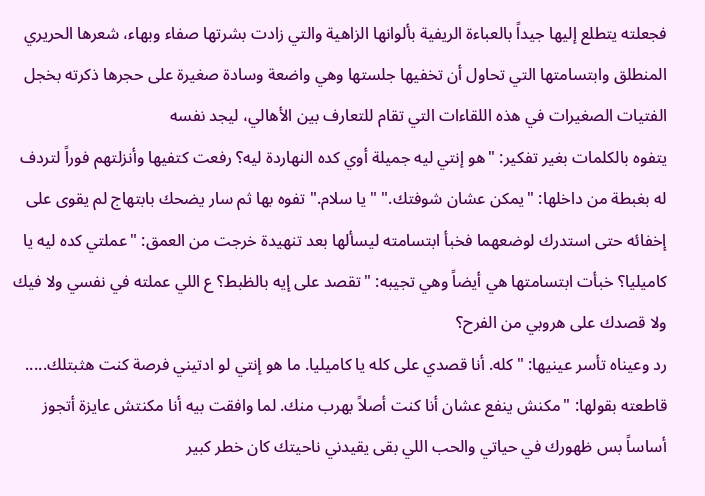فجعلته يتطلع إليها جيداً بالعباءة الريفية بألوانها الزاهية والتي زادت بشرتها صفاء وبهاء، شعرها الحريري المنطلق وابتسامتها التي تحاول أن تخفيها جلستها وهي واضعة وسادة صغيرة على حجرها ذكرته بخجل الفتيات الصغيرات في هذه اللقاءات التي تقام للتعارف بين الأهالي، ليجد نفسه
يتفوه بالكلمات بغير تفكير: "هو إنتي ليه جميلة أوي كده النهاردة ليه؟ رفعت كتفيها وأنزلتهم فوراً لتردف له بغبطة من داخلها: "يمكن عشان شوفتك." "يا سلام." تفوه بها ثم سار يضحك بابتهاج لم يقوى على إخفائه حتى استدرك لوضعهما فخبأ ابتسامته ليسألها بعد تنهيدة خرجت من العمق: "عملتي كده ليه يا كاميليا؟ خبأت ابتسامتها هي أيضاً وهي تجيبه: "تقصد على إيه بالظبط؟ ع اللي عملته في نفسي ولا فيك ولا قصدك على هروبي من الفرح؟
رد وعيناه تأسر عينيها: "كله. أنا قصدي على كله يا كاميليا. ما هو إنتي لو ادتيني فرصة كنت هثبتلك..... قاطعته بقولها: "مكنش ينفع عشان أنا كنت أصلاً بهرب منك. لما وافقت بيه أنا مكنتش عايزة أتجوز أساساً بس ظهورك في حياتي والحب اللي بقى يقيدني ناحيتك كان خطر كبير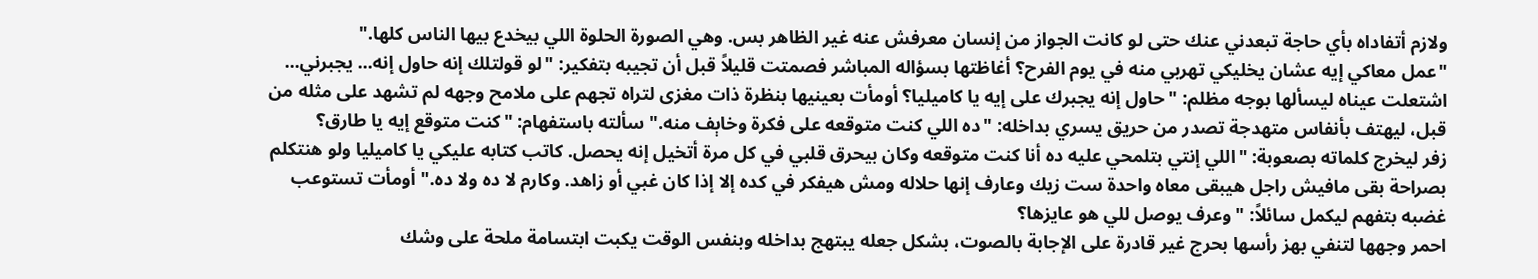ولازم أتفاداه بأي حاجة تبعدني عنك حتى لو كانت الجواز من إنسان معرفش عنه غير الظاهر بس. وهي الصورة الحلوة اللي بيخدع بيها الناس كلها."
"عمل معاكي إيه عشان يخليكي تهربي منه في يوم الفرح؟ أغاظتها بسؤاله المباشر فصمتت قليلاً قبل أن تجيبه بتفكير: "لو قولتلك إنه حاول إنه... يجبرني... اشتعلت عيناه ليسألها بوجه مظلم: "حاول إنه يجبرك على إيه يا كاميليا؟ أومأت بعينيها بنظرة ذات مغزى لتراه تجهم على ملامح وجهه لم تشهد على مثله من قبل، ليهتف بأنفاس متهدجة تصدر من حريق يسري بداخله: "ده اللي كنت متوقعه على فكرة وخاېف منه." سألته باستفهام: "كنت متوقع إيه يا طارق؟
زفر ليخرج كلماته بصعوبة: "اللي إنتي بتلمحي عليه ده أنا كنت متوقعه وكان بيحرق قلبي في كل مرة أتخيل إنه يحصل. كاتب كتابه عليكي يا كاميليا ولو هنتكلم بصراحة بقى مافيش راجل هيبقى معاه واحدة ست زيك وعارف إنها حلاله ومش هيفكر في كده إلا إذا كان غبي أو زاهد. وكارم لا ده ولا ده." أومأت تستوعب غضبه بتفهم ليكمل سائلاً: "وعرف يوصل للي هو عايزها؟
احمر وجهها لتنفي بهز رأسها بحرج غير قادرة على الإجابة بالصوت، بشكل جعله يبتهج بداخله وبنفس الوقت يكبت ابتسامة ملحة على وشك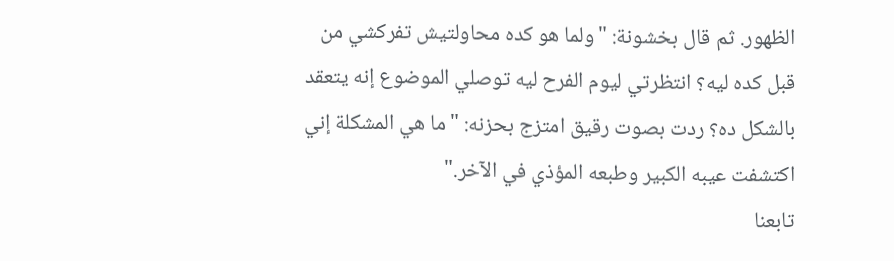الظهور. ثم قال بخشونة: "ولما هو كده محاولتيش تفركشي من قبل كده ليه؟ انتظرتي ليوم الفرح ليه توصلي الموضوع إنه يتعقد بالشكل ده؟ ردت بصوت رقيق امتزج بحزنه: "ما هي المشكلة إني اكتشفت عيبه الكبير وطبعه المؤذي في الآخر."
تابعنا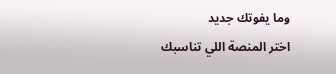وما يفوتك جديد
اختر المنصة اللي تناسبك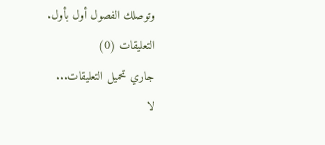وتوصلك الفصول أول بأول.
التعليقات (0)
جاري تحميل التعليقات...
لا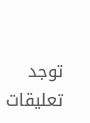توجد تعليقات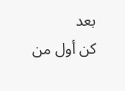بعد
كن أول من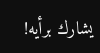يشارك برأيه!